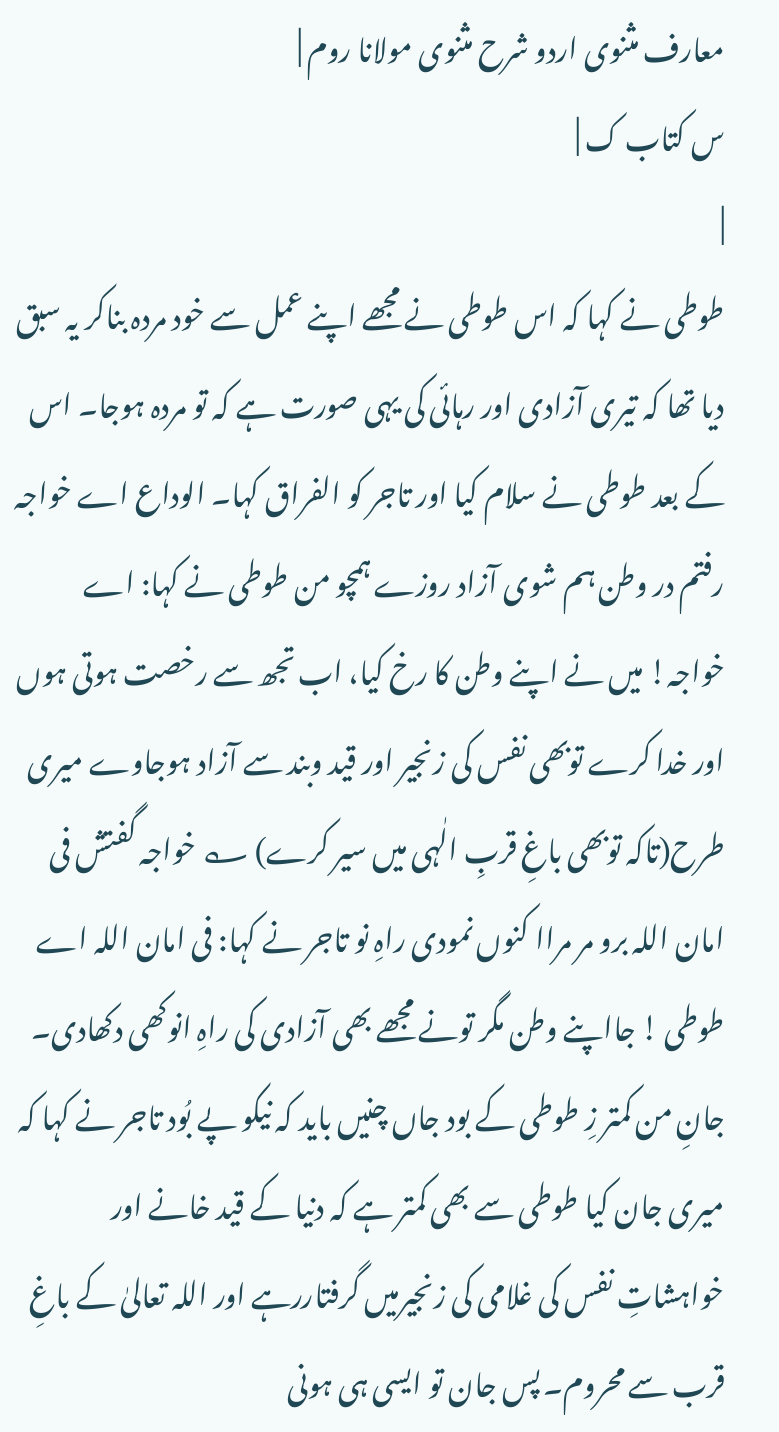معارف مثنوی اردو شرح مثنوی مولانا روم |
س کتاب ک |
|
طوطی نے کہا کہ اس طوطی نے مجھے اپنے عمل سے خود مردہ بناکر یہ سبق دیا تھا کہ تیری آزادی اور رہائی کی یہی صورت ہے کہ تو مردہ ہوجا۔ اس کے بعد طوطی نے سلام کیا اور تاجر کو الفراق کہا۔ الوداع اے خواجہ رفتم در وطن ہم شوی آزاد روزے ہمچو من طوطی نے کہا: اے خواجہ! میں نے اپنے وطن کا رخ کیا، اب تجھ سے رخصت ہوتی ہوں اور خدا کرے توبھی نفس کی زنجیر اور قید وبند سے آزاد ہوجاوے میری طرح(تاکہ توبھی باغِ قربِ الٰہی میں سیر کرے) ؎ خواجہ گفتش فی امان اللہ برو مر مراا کنوں نمودی راہِ نو تاجر نے کہا: فی امان اللہ اے طوطی ! جااپنے وطن مگر تونے مجھے بھی آزادی کی راہِ انوکھی دکھادی۔ جانِ من کمتر زِ طوطی کے بود جاں چنیں باید کہ نیکو پے بُود تاجر نے کہا کہ میری جان کیا طوطی سے بھی کمتر ہے کہ دنیا کے قید خانے اور خواہشاتِ نفس کی غلامی کی زنجیرمیں گرفتاررہے اور اللہ تعالیٰ کے باغِ قرب سے محروم۔ پس جان تو ایسی ہی ہونی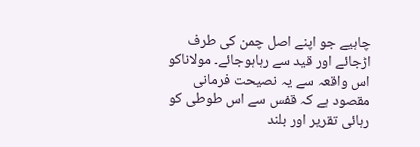چاہیے جو اپنے اصل چمن کی طرف اڑجائے اور قید سے رہاہوجائے۔ مولاناکو اس واقعہ سے یہ نصیحت فرمانی مقصود ہے کہ قفس سے اس طوطی کو رہائی تقریر اور بلند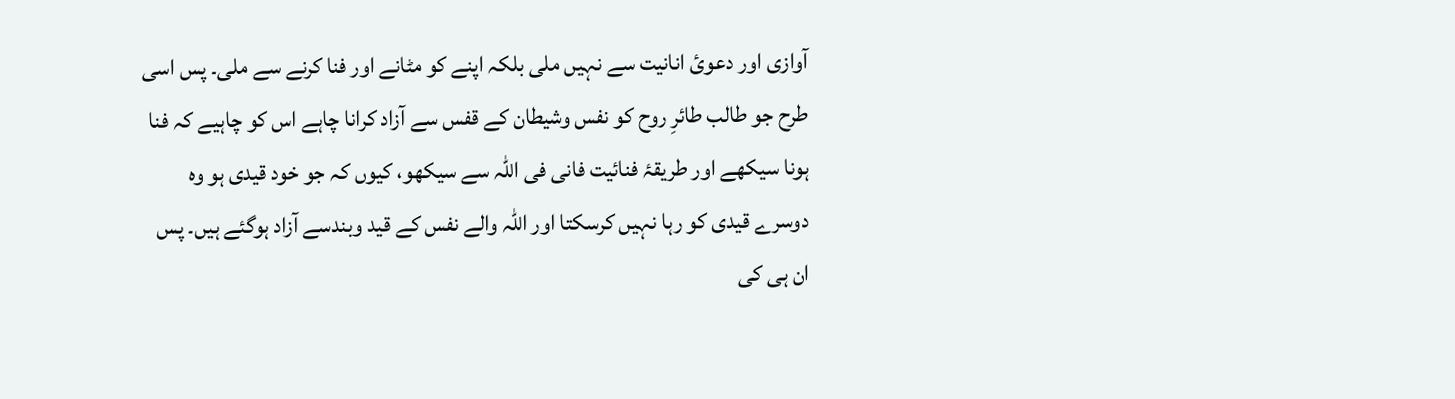آوازی اور دعویٔ انانیت سے نہیں ملی بلکہ اپنے کو مٹانے اور فنا کرنے سے ملی۔ پس اسی طرح جو طالب طائرِ روح کو نفس وشیطان کے قفس سے آزاد کرانا چاہے اس کو چاہیے کہ فنا ہونا سیکھے اور طریقۂ فنائیت فانی فی اللہ سے سیکھو، کیوں کہ جو خود قیدی ہو وہ دوسرے قیدی کو رہا نہیں کرسکتا اور اللہ والے نفس کے قید وبندسے آزاد ہوگئے ہیں۔ پس ان ہی کی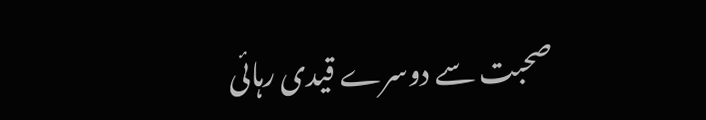صحبت سے دوسرے قیدی رہائی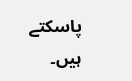پاسکتے ہیں۔